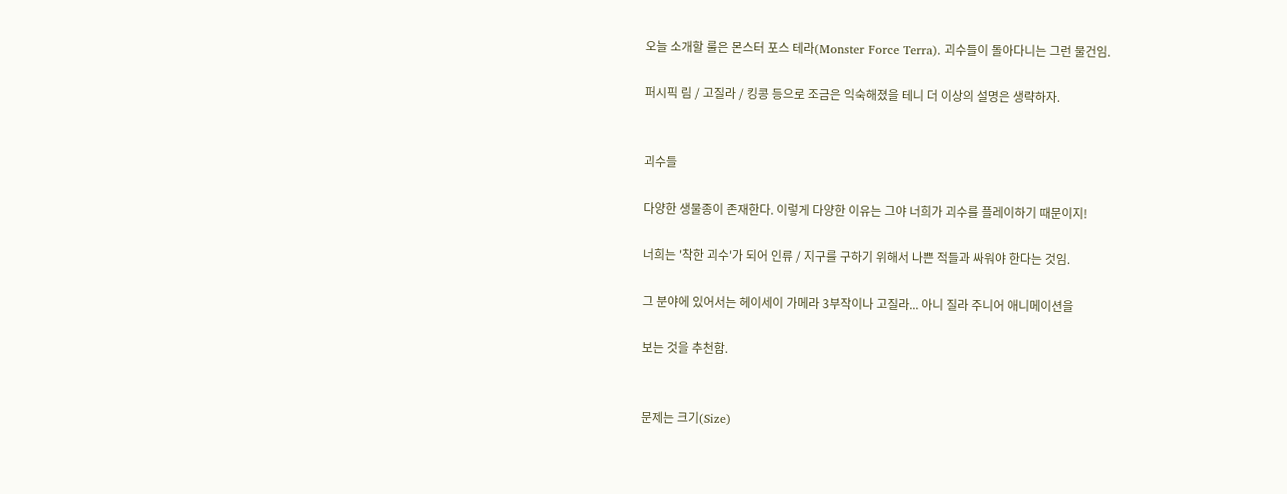오늘 소개할 룰은 몬스터 포스 테라(Monster Force Terra). 괴수들이 돌아다니는 그런 물건임.

퍼시픽 림 / 고질라 / 킹콩 등으로 조금은 익숙해졌을 테니 더 이상의 설명은 생략하자.


괴수들

다양한 생물종이 존재한다. 이렇게 다양한 이유는 그야 너희가 괴수를 플레이하기 때문이지!

너희는 '착한 괴수'가 되어 인류 / 지구를 구하기 위해서 나쁜 적들과 싸워야 한다는 것임.

그 분야에 있어서는 헤이세이 가메라 3부작이나 고질라... 아니 질라 주니어 애니메이션을

보는 것을 추천함.


문제는 크기(Size)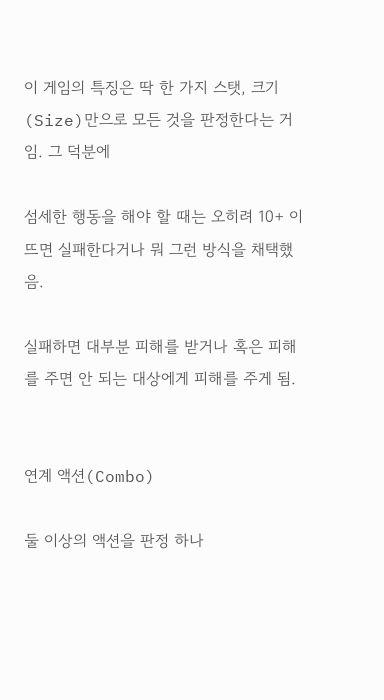이 게임의 특징은 딱 한 가지 스탯, 크기(Size)만으로 모든 것을 판정한다는 거임. 그 덕분에

섬세한 행동을 해야 할 때는 오히려 10+ 이 뜨면 실패한다거나 뭐 그런 방식을 채택했음.

실패하면 대부분 피해를 받거나 혹은 피해를 주면 안 되는 대상에게 피해를 주게 됨.


연계 액션(Combo)

둘 이상의 액션을 판정 하나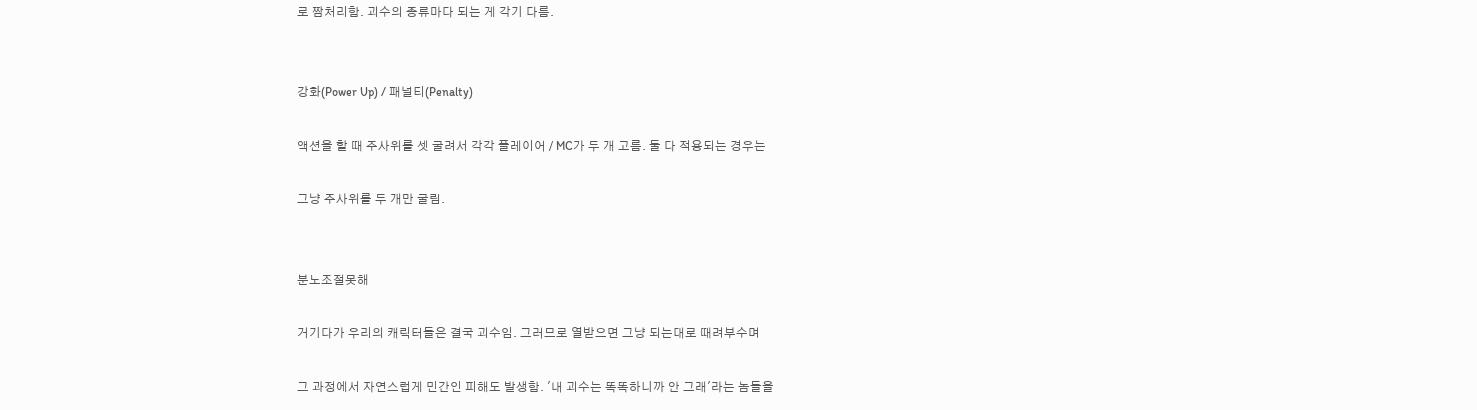로 짬처리함. 괴수의 종류마다 되는 게 각기 다름.


강화(Power Up) / 패널티(Penalty)

액션을 할 때 주사위를 셋 굴려서 각각 플레이어 / MC가 두 개 고름. 둘 다 적용되는 경우는

그냥 주사위를 두 개만 굴림.


분노조절못해

거기다가 우리의 캐릭터들은 결국 괴수임. 그러므로 열받으면 그냥 되는대로 때려부수며

그 과정에서 자연스럽게 민간인 피해도 발생함. '내 괴수는 똑똑하니까 안 그래'라는 놈들을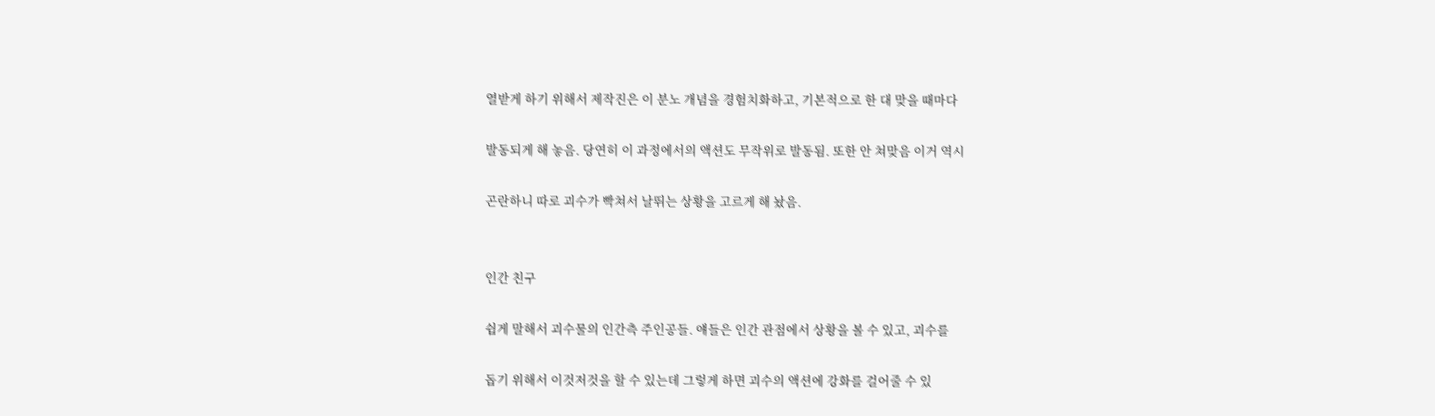열받게 하기 위해서 제작진은 이 분노 개념을 경험치화하고, 기본적으로 한 대 맞을 때마다

발동되게 해 놓음. 당연히 이 과정에서의 액션도 무작위로 발동됨. 또한 안 쳐맞음 이거 역시

곤란하니 따로 괴수가 빡쳐서 날뛰는 상황을 고르게 해 놨음.


인간 친구

쉽게 말해서 괴수물의 인간측 주인공들. 얘들은 인간 관점에서 상황을 볼 수 있고, 괴수를

돕기 위해서 이것저것을 할 수 있는데 그렇게 하면 괴수의 액션에 강화를 걸어줄 수 있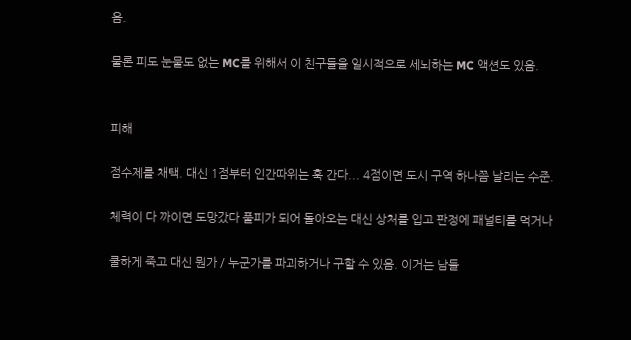음.

물론 피도 눈물도 없는 MC를 위해서 이 친구들을 일시적으로 세뇌하는 MC 액션도 있음.


피해

점수제를 채택. 대신 1점부터 인간따위는 훅 간다... 4점이면 도시 구역 하나쯤 날리는 수준.

체력이 다 까이면 도망갔다 풀피가 되어 돌아오는 대신 상처를 입고 판정에 패널티를 먹거나

쿨하게 죽고 대신 뭔가 / 누군가를 파괴하거나 구할 수 있음. 이거는 남들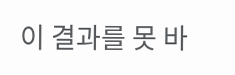이 결과를 못 바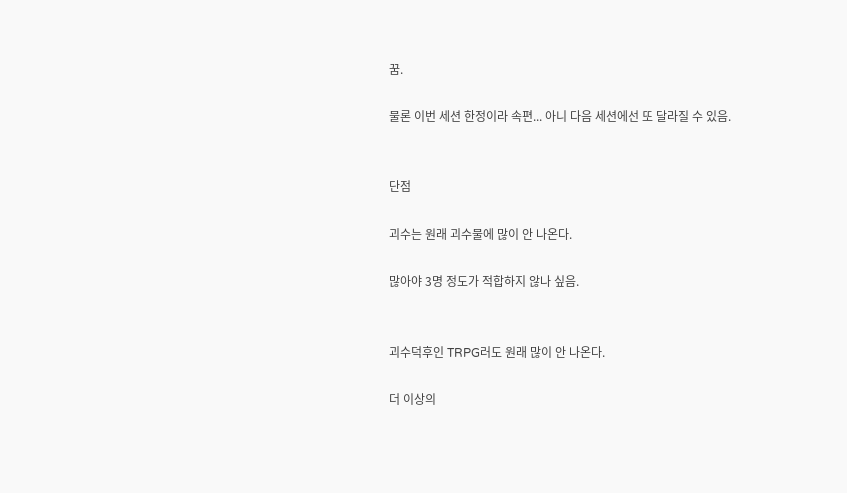꿈.

물론 이번 세션 한정이라 속편... 아니 다음 세션에선 또 달라질 수 있음.


단점

괴수는 원래 괴수물에 많이 안 나온다.

많아야 3명 정도가 적합하지 않나 싶음.


괴수덕후인 TRPG러도 원래 많이 안 나온다.

더 이상의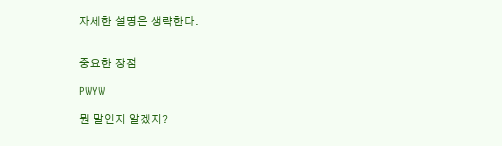자세한 설명은 생략한다.


중요한 장점

PWYW

뭔 말인지 알겠지?